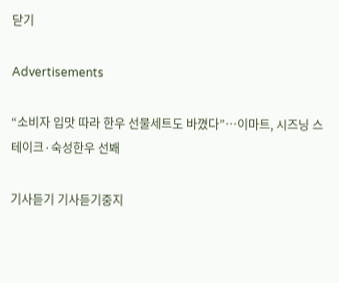닫기

Advertisements

“소비자 입맛 따라 한우 선물세트도 바꼈다”…이마트, 시즈닝 스테이크·숙성한우 선봬

기사듣기 기사듣기중지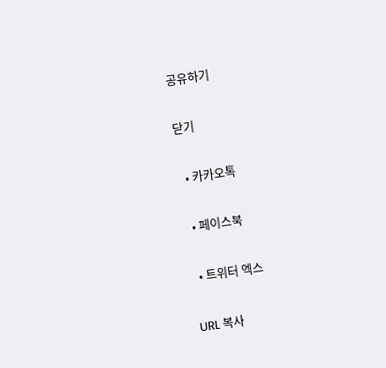공유하기

닫기

  • 카카오톡

  • 페이스북

  • 트위터 엑스

URL 복사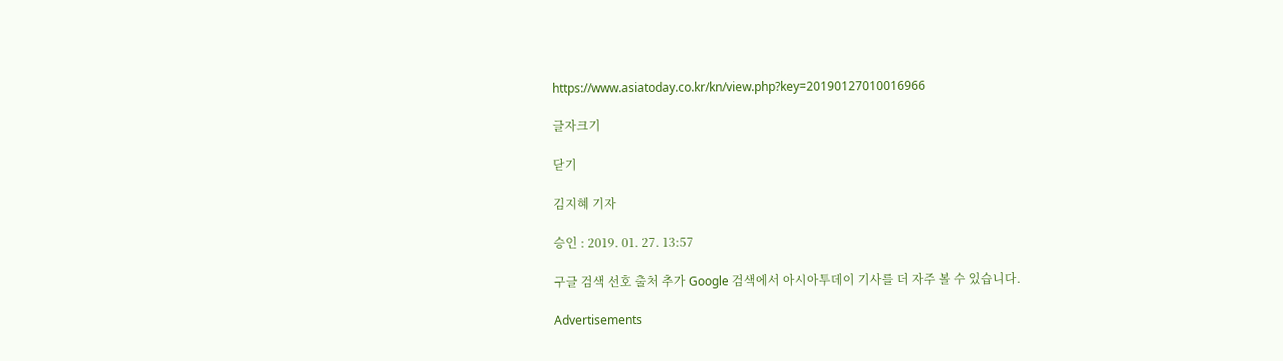https://www.asiatoday.co.kr/kn/view.php?key=20190127010016966

글자크기

닫기

김지혜 기자

승인 : 2019. 01. 27. 13:57

구글 검색 선호 출처 추가 Google 검색에서 아시아투데이 기사를 더 자주 볼 수 있습니다.

Advertisements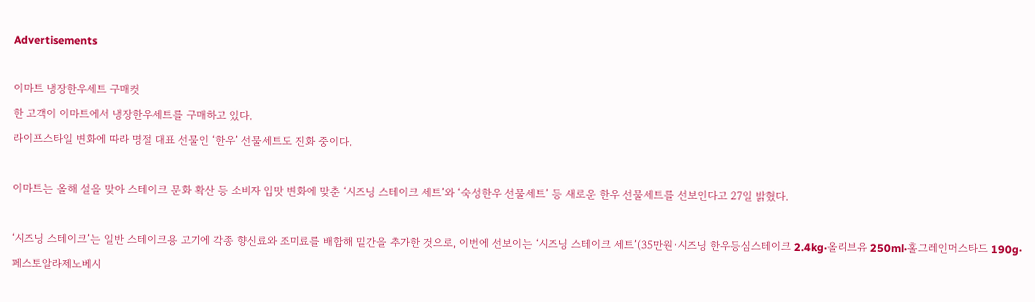Advertisements

이마트 냉장한우세트 구매컷
한 고객이 이마트에서 냉장한우세트를 구매하고 있다.
라이프스타일 변화에 따라 명절 대표 선물인 ‘한우’ 선물세트도 진화 중이다.

이마트는 올해 설을 맞아 스테이크 문화 확산 등 소비자 입맛 변화에 맞춘 ‘시즈닝 스테이크 세트’와 ‘숙성한우 선물세트’ 등 새로운 한우 선물세트를 선보인다고 27일 밝혔다.

‘시즈닝 스테이크’는 일반 스테이크용 고기에 각종 향신료와 조미료를 배합해 밑간을 추가한 것으로, 이번에 선보이는 ‘시즈닝 스테이크 세트’(35만원·시즈닝 한우등심스테이크 2.4kg·올리브유 250ml·홀그레인머스타드 190g·페스토알라제노베시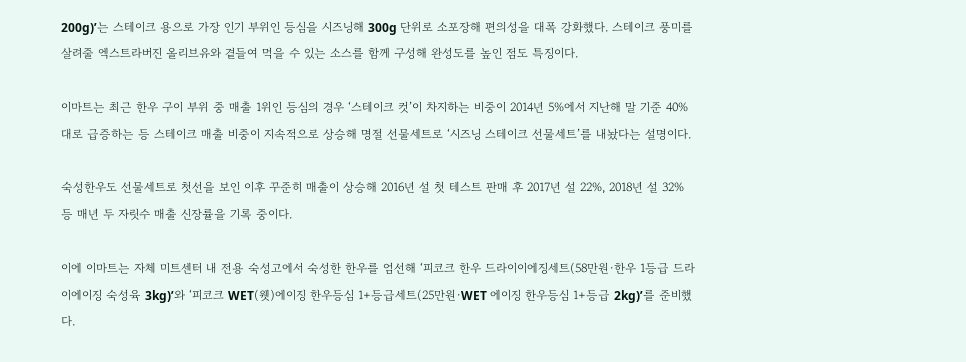200g)’는 스테이크 용으로 가장 인기 부위인 등심을 시즈닝해 300g 단위로 소포장해 편의성을 대폭 강화했다. 스테이크 풍미를 살려줄 엑스트라버진 올리브유와 곁들여 먹을 수 있는 소스를 함께 구성해 완성도를 높인 점도 특징이다.

이마트는 최근 한우 구이 부위 중 매출 1위인 등심의 경우 ‘스테이크 컷’이 차지하는 비중이 2014년 5%에서 지난해 말 기준 40%대로 급증하는 등 스테이크 매출 비중이 지속적으로 상승해 명절 선물세트로 ‘시즈닝 스테이크 선물세트’를 내놨다는 설명이다.

숙성한우도 선물세트로 첫선을 보인 이후 꾸준히 매출이 상승해 2016년 설 첫 테스트 판매 후 2017년 설 22%, 2018년 설 32% 등 매년 두 자릿수 매출 신장률을 기록 중이다.

이에 이마트는 자체 미트센터 내 전용 숙성고에서 숙성한 한우를 엄선해 ‘피코크 한우 드라이이에징세트(58만원·한우 1등급 드라이에이징 숙성육 3kg)’와 ‘피코크 WET(웻)에이징 한우등심 1+등급세트(25만원·WET 에이징 한우등심 1+등급 2kg)’를 준비했다.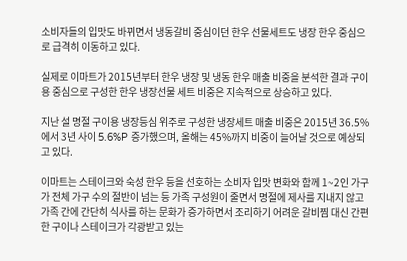소비자들의 입맛도 바뀌면서 냉동갈비 중심이던 한우 선물세트도 냉장 한우 중심으로 급격히 이동하고 있다.

실제로 이마트가 2015년부터 한우 냉장 및 냉동 한우 매출 비중을 분석한 결과 구이용 중심으로 구성한 한우 냉장선물 세트 비중은 지속적으로 상승하고 있다.

지난 설 명절 구이용 냉장등심 위주로 구성한 냉장세트 매출 비중은 2015년 36.5%에서 3년 사이 5.6%P 증가했으며, 올해는 45%까지 비중이 늘어날 것으로 예상되고 있다.

이마트는 스테이크와 숙성 한우 등을 선호하는 소비자 입맛 변화와 함께 1~2인 가구가 전체 가구 수의 절반이 넘는 등 가족 구성원이 줄면서 명절에 제사를 지내지 않고 가족 간에 간단히 식사를 하는 문화가 증가하면서 조리하기 어려운 갈비찜 대신 간편한 구이나 스테이크가 각광받고 있는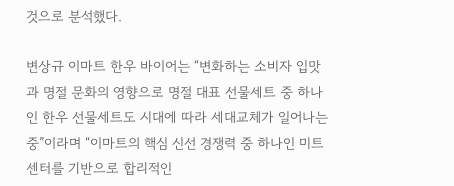것으로 분석했다.

변상규 이마트 한우 바이어는 “변화하는 소비자 입맛과 명절 문화의 영향으로 명절 대표 선물세트 중 하나인 한우 선물세트도 시대에 따라 세대교체가 일어나는 중”이라며 “이마트의 핵심 신선 경쟁력 중 하나인 미트센터를 기반으로 합리적인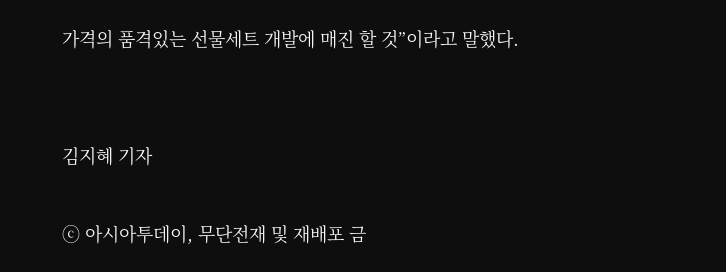가격의 품격있는 선물세트 개발에 매진 할 것”이라고 말했다.


김지혜 기자

ⓒ 아시아투데이, 무단전재 및 재배포 금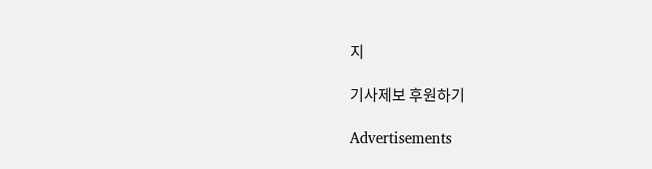지

기사제보 후원하기

Advertisements